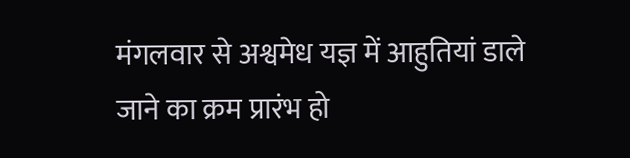मंगलवार से अश्वमेध यज्ञ में आहुतियां डाले जाने का क्रम प्रारंभ हो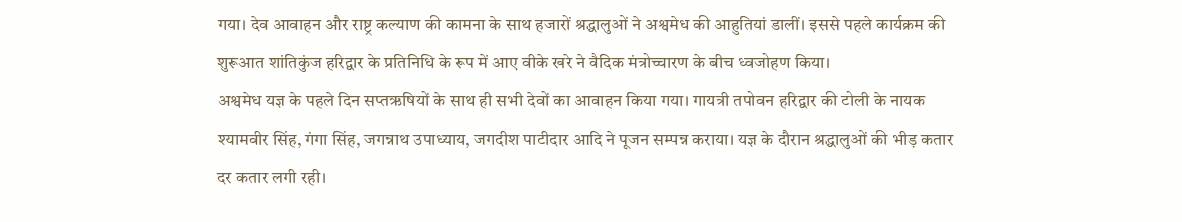गया। देव आवाहन और राष्ट्र कल्याण की कामना के साथ हजारों श्रद्धालुओं ने अश्वमेध की आहुतियां डालीं। इससे पहले कार्यक्रम की शुरूआत शांतिकुंज हरिद्वार के प्रतिनिधि के रूप में आए वीके खरे ने वैदिक मंत्रोच्चारण के बीच ध्वजोहण किया।
अश्वमेध यज्ञ के पहले दिन सप्तऋषियों के साथ ही सभी देवों का आवाहन किया गया। गायत्री तपोवन हरिद्वार की टोली के नायक श्यामवीर सिंह, गंगा सिंह, जगन्नाथ उपाध्याय, जगदीश पाटीदार आदि ने पूजन सम्पन्न कराया। यज्ञ के दौरान श्रद्धालुओं की भीड़ कतार दर कतार लगी रही।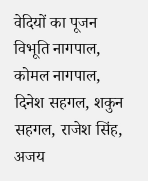वेदियों का पूजन विभूति नागपाल, कोमल नागपाल, दिनेश सहगल, शकुन सहगल, राजेश सिंह, अजय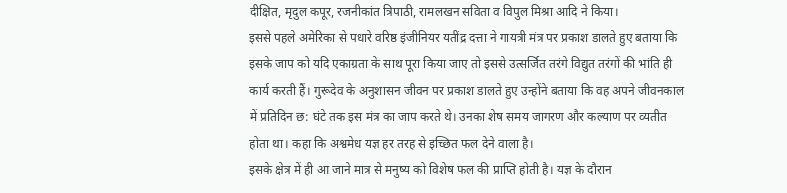दीक्षित, मृदुल कपूर, रजनीकांत त्रिपाठी, रामलखन सविता व विपुल मिश्रा आदि ने किया।
इससे पहले अमेरिका से पधारे वरिष्ठ इंजीनियर यतींद्र दत्ता ने गायत्री मंत्र पर प्रकाश डालते हुए बताया कि इसके जाप को यदि एकाग्रता के साथ पूरा किया जाए तो इससे उत्सर्जित तरंगे विद्युत तरंगों की भांति ही कार्य करती हैं। गुरूदेव के अनुशासन जीवन पर प्रकाश डालते हुए उन्होंने बताया कि वह अपने जीवनकाल में प्रतिदिन छ: घंटे तक इस मंत्र का जाप करते थे। उनका शेष समय जागरण और कल्याण पर व्यतीत होता था। कहा कि अश्वमेध यज्ञ हर तरह से इच्छित फल देने वाला है।
इसके क्षेत्र में ही आ जाने मात्र से मनुष्य को विशेष फल की प्राप्ति होती है। यज्ञ के दौरान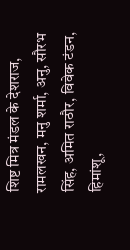शिष्ट मित्र मंडल के देशराज, रामलखन, मनु शर्मा, अनु, सौरभ सिंह, अमित राठौर, विवेक टंडन, हिमांशू,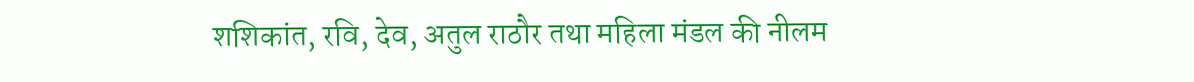शशिकांत, रवि, देव, अतुल राठौर तथा महिला मंडल की नीलम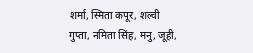शर्मा, स्मिता कपूर, शल्वी गुप्ता, नमिता सिंह, मनु, जूही,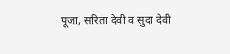पूजा, सरिता देवी व सुदा देवी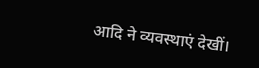आदि ने व्यवस्थाएं देखीं।